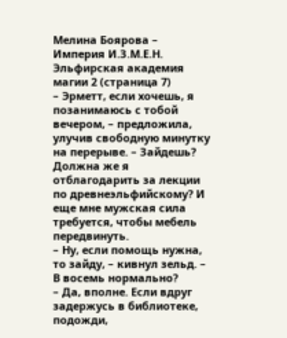Мелина Боярова – Империя И.З.М.Е.Н. Эльфирская академия магии 2 (страница 7)
– Эрметт, если хочешь, я позанимаюсь с тобой вечером, – предложила, улучив свободную минутку на перерыве. – Зайдешь? Должна же я отблагодарить за лекции по древнеэльфийскому? И еще мне мужская сила требуется, чтобы мебель передвинуть.
– Ну, если помощь нужна, то зайду, – кивнул зельд. – В восемь нормально?
– Да, вполне. Если вдруг задержусь в библиотеке, подожди,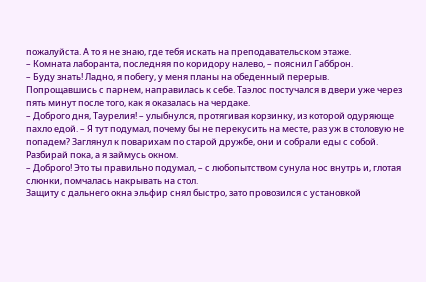пожалуйста. А то я не знаю, где тебя искать на преподавательском этаже.
– Комната лаборанта, последняя по коридору налево, – пояснил Габброн.
– Буду знать! Ладно, я побегу, у меня планы на обеденный перерыв.
Попрощавшись с парнем, направилась к себе. Таэлос постучался в двери уже через пять минут после того, как я оказалась на чердаке.
– Доброго дня, Таурелия! – улыбнулся, протягивая корзинку, из которой одуряюще пахло едой. – Я тут подумал, почему бы не перекусить на месте, раз уж в столовую не попадем? Заглянул к поварихам по старой дружбе, они и собрали еды с собой. Разбирай пока, а я займусь окном.
– Доброго! Это ты правильно подумал, – с любопытством сунула нос внутрь и, глотая слюнки, помчалась накрывать на стол.
Защиту с дальнего окна эльфир снял быстро, зато провозился с установкой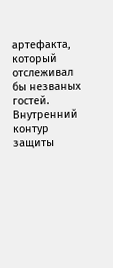артефакта, который отслеживал бы незваных гостей. Внутренний контур защиты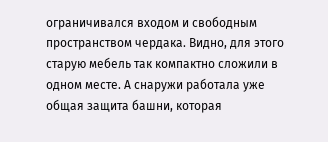ограничивался входом и свободным пространством чердака. Видно, для этого старую мебель так компактно сложили в одном месте. А снаружи работала уже общая защита башни, которая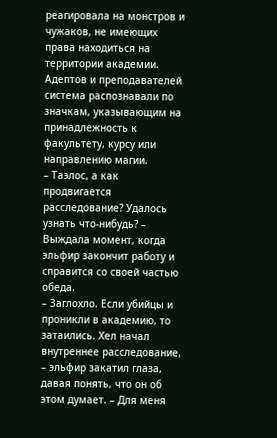реагировала на монстров и чужаков, не имеющих права находиться на территории академии. Адептов и преподавателей система распознавали по значкам, указывающим на принадлежность к факультету, курсу или направлению магии.
– Таэлос, а как продвигается расследование? Удалось узнать что-нибудь? – Выждала момент, когда эльфир закончит работу и справится со своей частью обеда.
– Заглохло. Если убийцы и проникли в академию, то затаились. Хел начал внутреннее расследование, – эльфир закатил глаза, давая понять, что он об этом думает. – Для меня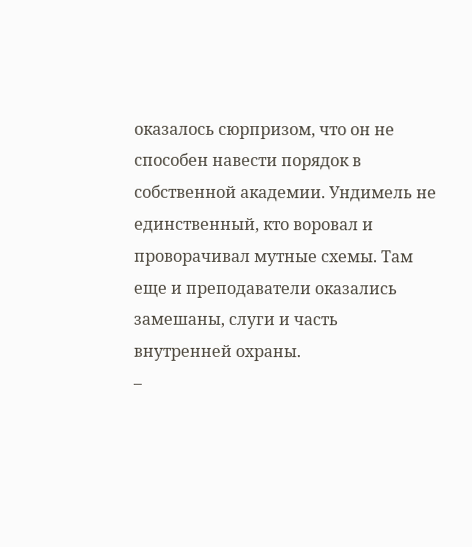оказалось сюрпризом, что он не способен навести порядок в собственной академии. Ундимель не единственный, кто воровал и проворачивал мутные схемы. Там еще и преподаватели оказались замешаны, слуги и часть внутренней охраны.
–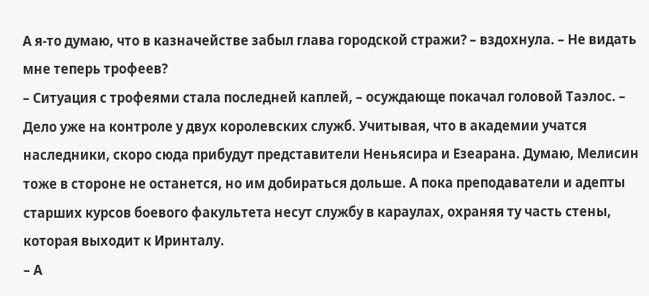А я-то думаю, что в казначействе забыл глава городской стражи? – вздохнула. – Не видать мне теперь трофеев?
– Ситуация с трофеями стала последней каплей, – осуждающе покачал головой Таэлос. – Дело уже на контроле у двух королевских служб. Учитывая, что в академии учатся наследники, скоро сюда прибудут представители Неньясира и Езеарана. Думаю, Мелисин тоже в стороне не останется, но им добираться дольше. А пока преподаватели и адепты старших курсов боевого факультета несут службу в караулах, охраняя ту часть стены, которая выходит к Иринталу.
– А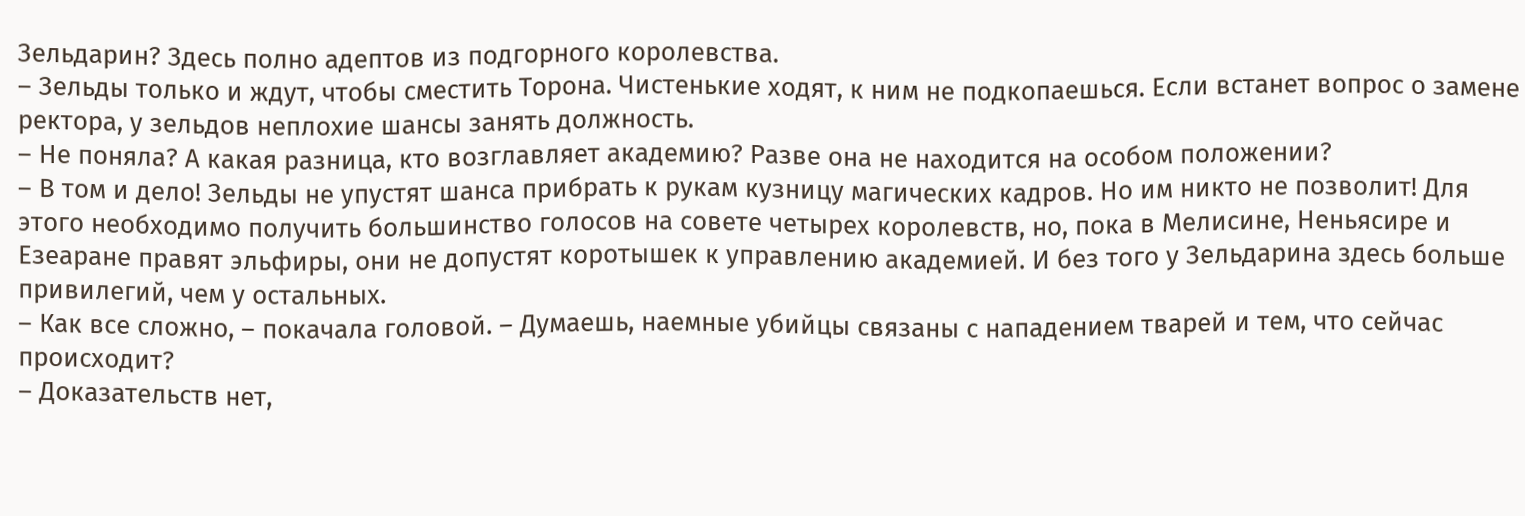Зельдарин? Здесь полно адептов из подгорного королевства.
– Зельды только и ждут, чтобы сместить Торона. Чистенькие ходят, к ним не подкопаешься. Если встанет вопрос о замене ректора, у зельдов неплохие шансы занять должность.
– Не поняла? А какая разница, кто возглавляет академию? Разве она не находится на особом положении?
– В том и дело! Зельды не упустят шанса прибрать к рукам кузницу магических кадров. Но им никто не позволит! Для этого необходимо получить большинство голосов на совете четырех королевств, но, пока в Мелисине, Неньясире и Езеаране правят эльфиры, они не допустят коротышек к управлению академией. И без того у Зельдарина здесь больше привилегий, чем у остальных.
– Как все сложно, – покачала головой. – Думаешь, наемные убийцы связаны с нападением тварей и тем, что сейчас происходит?
– Доказательств нет,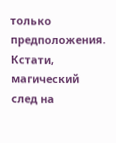только предположения. Кстати, магический след на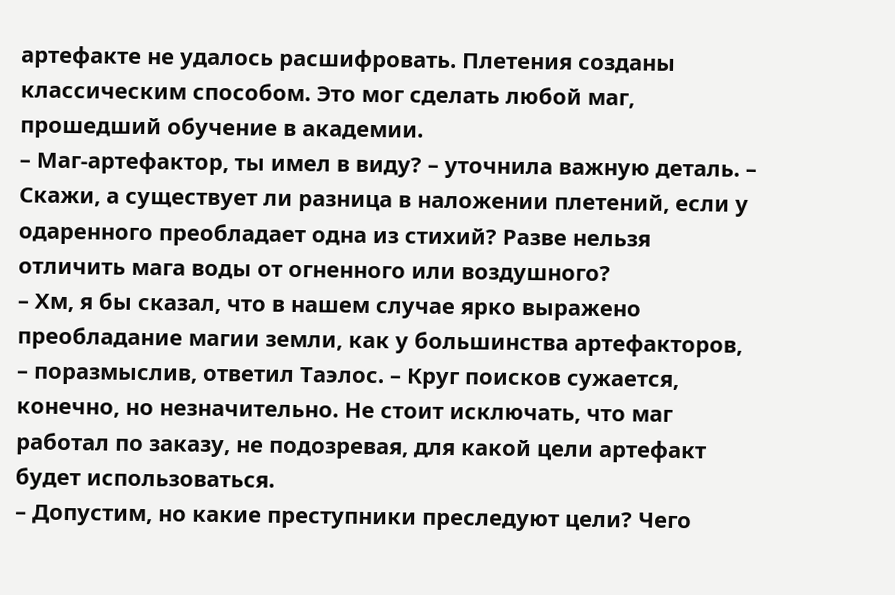артефакте не удалось расшифровать. Плетения созданы классическим способом. Это мог сделать любой маг, прошедший обучение в академии.
– Маг-артефактор, ты имел в виду? – уточнила важную деталь. – Скажи, а существует ли разница в наложении плетений, если у одаренного преобладает одна из стихий? Разве нельзя отличить мага воды от огненного или воздушного?
– Хм, я бы сказал, что в нашем случае ярко выражено преобладание магии земли, как у большинства артефакторов, – поразмыслив, ответил Таэлос. – Круг поисков сужается, конечно, но незначительно. Не стоит исключать, что маг работал по заказу, не подозревая, для какой цели артефакт будет использоваться.
– Допустим, но какие преступники преследуют цели? Чего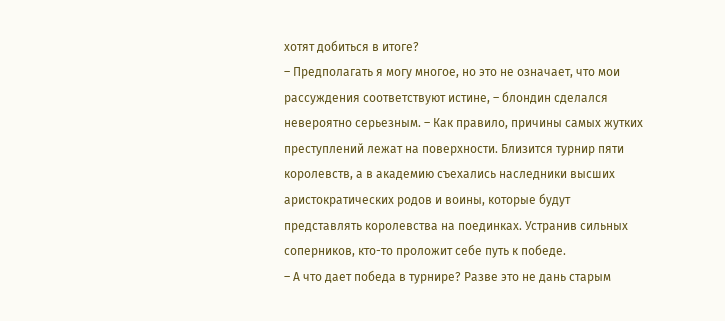хотят добиться в итоге?
– Предполагать я могу многое, но это не означает, что мои рассуждения соответствуют истине, – блондин сделался невероятно серьезным. – Как правило, причины самых жутких преступлений лежат на поверхности. Близится турнир пяти королевств, а в академию съехались наследники высших аристократических родов и воины, которые будут представлять королевства на поединках. Устранив сильных соперников, кто-то проложит себе путь к победе.
– А что дает победа в турнире? Разве это не дань старым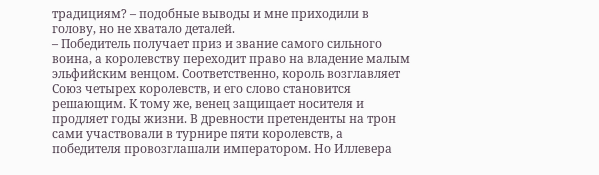традициям? – подобные выводы и мне приходили в голову, но не хватало деталей.
– Победитель получает приз и звание самого сильного воина, а королевству переходит право на владение малым эльфийским венцом. Соответственно, король возглавляет Союз четырех королевств, и его слово становится решающим. К тому же, венец защищает носителя и продляет годы жизни. В древности претенденты на трон сами участвовали в турнире пяти королевств, а победителя провозглашали императором. Но Иллевера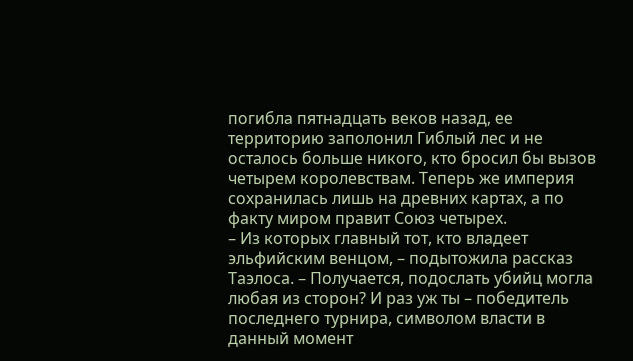погибла пятнадцать веков назад, ее территорию заполонил Гиблый лес и не осталось больше никого, кто бросил бы вызов четырем королевствам. Теперь же империя сохранилась лишь на древних картах, а по факту миром правит Союз четырех.
– Из которых главный тот, кто владеет эльфийским венцом, – подытожила рассказ Таэлоса. – Получается, подослать убийц могла любая из сторон? И раз уж ты – победитель последнего турнира, символом власти в данный момент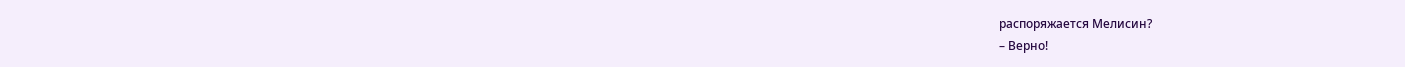распоряжается Мелисин?
– Верно!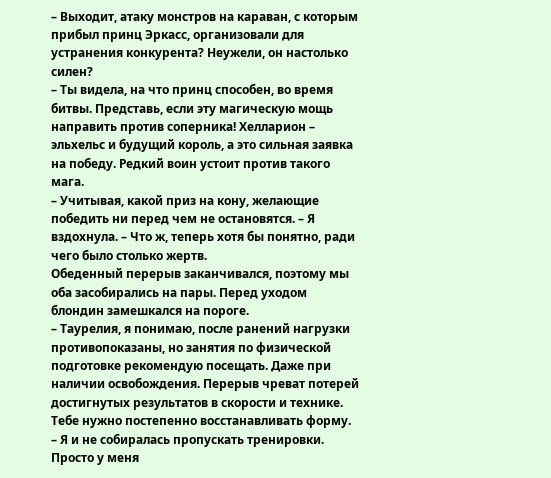– Выходит, атаку монстров на караван, с которым прибыл принц Эркасс, организовали для устранения конкурента? Неужели, он настолько силен?
– Ты видела, на что принц способен, во время битвы. Представь, если эту магическую мощь направить против соперника! Хелларион – эльхельс и будущий король, а это сильная заявка на победу. Редкий воин устоит против такого мага.
– Учитывая, какой приз на кону, желающие победить ни перед чем не остановятся. – Я вздохнула. – Что ж, теперь хотя бы понятно, ради чего было столько жертв.
Обеденный перерыв заканчивался, поэтому мы оба засобирались на пары. Перед уходом блондин замешкался на пороге.
– Таурелия, я понимаю, после ранений нагрузки противопоказаны, но занятия по физической подготовке рекомендую посещать. Даже при наличии освобождения. Перерыв чреват потерей достигнутых результатов в скорости и технике. Тебе нужно постепенно восстанавливать форму.
– Я и не собиралась пропускать тренировки. Просто у меня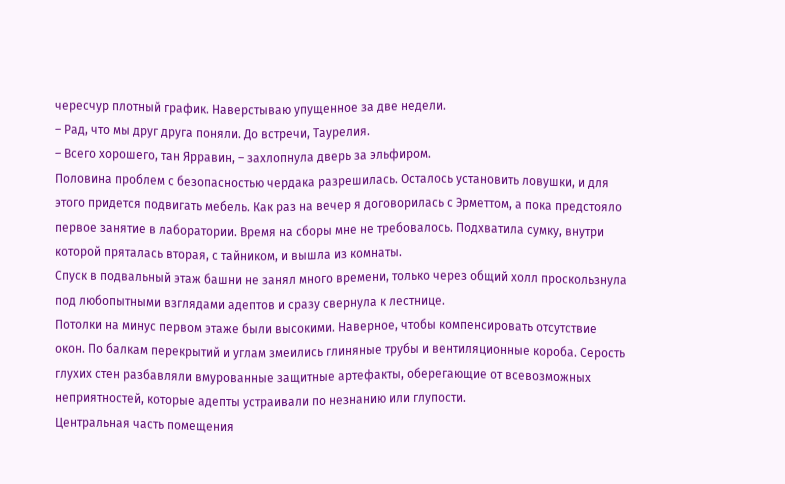чересчур плотный график. Наверстываю упущенное за две недели.
– Рад, что мы друг друга поняли. До встречи, Таурелия.
– Всего хорошего, тан Ярравин, – захлопнула дверь за эльфиром.
Половина проблем с безопасностью чердака разрешилась. Осталось установить ловушки, и для этого придется подвигать мебель. Как раз на вечер я договорилась с Эрметтом, а пока предстояло первое занятие в лаборатории. Время на сборы мне не требовалось. Подхватила сумку, внутри которой пряталась вторая, с тайником, и вышла из комнаты.
Спуск в подвальный этаж башни не занял много времени, только через общий холл проскользнула под любопытными взглядами адептов и сразу свернула к лестнице.
Потолки на минус первом этаже были высокими. Наверное, чтобы компенсировать отсутствие окон. По балкам перекрытий и углам змеились глиняные трубы и вентиляционные короба. Серость глухих стен разбавляли вмурованные защитные артефакты, оберегающие от всевозможных неприятностей, которые адепты устраивали по незнанию или глупости.
Центральная часть помещения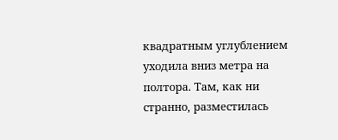квадратным углублением уходила вниз метра на полтора. Там, как ни странно, разместилась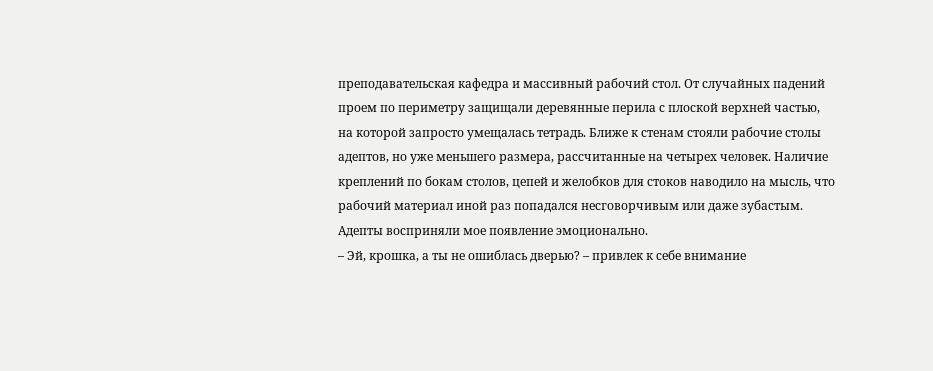преподавательская кафедра и массивный рабочий стол. От случайных падений проем по периметру защищали деревянные перила с плоской верхней частью, на которой запросто умещалась тетрадь. Ближе к стенам стояли рабочие столы адептов, но уже меньшего размера, рассчитанные на четырех человек. Наличие креплений по бокам столов, цепей и желобков для стоков наводило на мысль, что рабочий материал иной раз попадался несговорчивым или даже зубастым.
Адепты восприняли мое появление эмоционально.
– Эй, крошка, а ты не ошиблась дверью? – привлек к себе внимание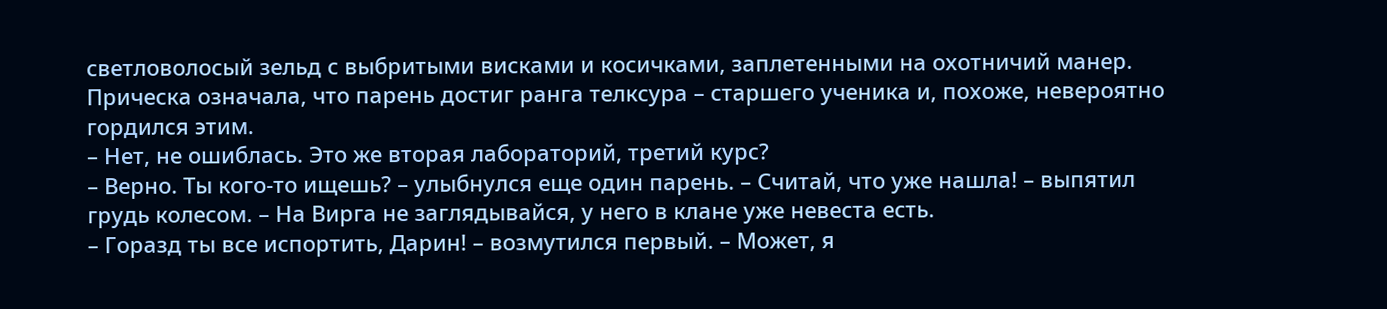светловолосый зельд с выбритыми висками и косичками, заплетенными на охотничий манер. Прическа означала, что парень достиг ранга телксура – старшего ученика и, похоже, невероятно гордился этим.
– Нет, не ошиблась. Это же вторая лабораторий, третий курс?
– Верно. Ты кого-то ищешь? – улыбнулся еще один парень. – Считай, что уже нашла! – выпятил грудь колесом. – На Вирга не заглядывайся, у него в клане уже невеста есть.
– Горазд ты все испортить, Дарин! – возмутился первый. – Может, я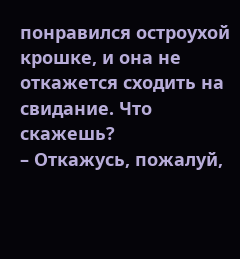понравился остроухой крошке, и она не откажется сходить на свидание. Что скажешь?
– Откажусь, пожалуй,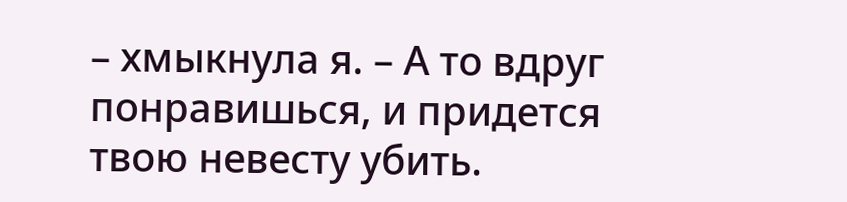– хмыкнула я. – А то вдруг понравишься, и придется твою невесту убить.